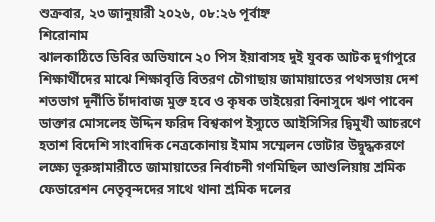শুক্রবার, ২৩ জানুয়ারী ২০২৬, ০৮:২৬ পূর্বাহ্ন
শিরোনাম
ঝালকাঠিতে ডিবির অভিযানে ২০ পিস ইয়াবাসহ দুই যুবক আটক দুর্গাপুরে শিক্ষার্থীদের মাঝে শিক্ষাবৃত্তি বিতরণ চৌগাছায় জামায়াতের পথসভায় দেশ শতভাগ দূর্নীতি চাঁদাবাজ মুক্ত হবে ও কৃষক ভাইয়েরা বিনাসুদে ঋণ পাবেন ডাক্তার মোসলেহ উদ্দিন ফরিদ বিশ্বকাপ ইস্যুতে আইসিসির দ্বিমুখী আচরণে হতাশ বিদেশি সাংবাদিক নেত্রকোনায় ইমাম সম্মেলন ভোটার উদ্বুদ্ধকরণে লক্ষ্যে ভূরুঙ্গামারীতে জামায়াতের নির্বাচনী গণমিছিল আশুলিয়ায় শ্রমিক ফেডারেশন নেতৃবৃন্দদের সাথে থানা শ্রমিক দলের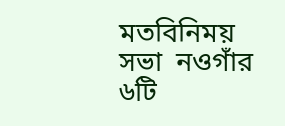মতবিনিময় সভা  নওগাঁর ৬টি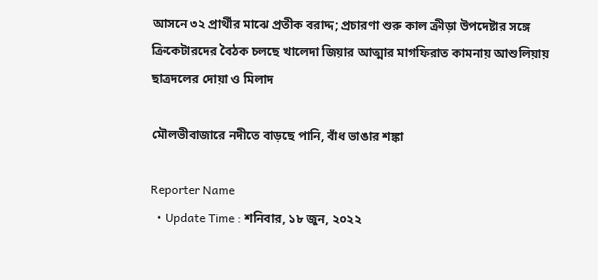আসনে ৩২ প্রার্থীর মাঝে প্রতীক বরাদ্দ; প্রচারণা শুরু কাল ক্রীড়া উপদেষ্টার সঙ্গে ক্রিকেটারদের বৈঠক চলছে খালেদা জিয়ার আত্মার মাগফিরাত কামনায় আশুলিয়ায় ছাত্রদলের দোয়া ও মিলাদ

মৌলভীবাজারে নদীতে বাড়ছে পানি, বাঁধ ভাঙার শঙ্কা

Reporter Name
  • Update Time : শনিবার, ১৮ জুন, ২০২২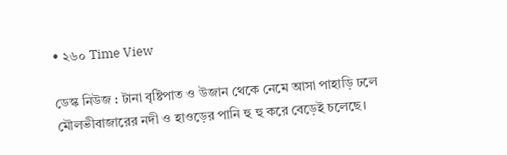• ২৬০ Time View

ডেস্ক নিউজ : টানা বৃষ্টিপাত ও উজান থেকে নেমে আসা পাহাড়ি ঢলে মৌলভীবাজারের নদী ও হাওড়ের পানি হু হু করে বেড়েই চলেছে।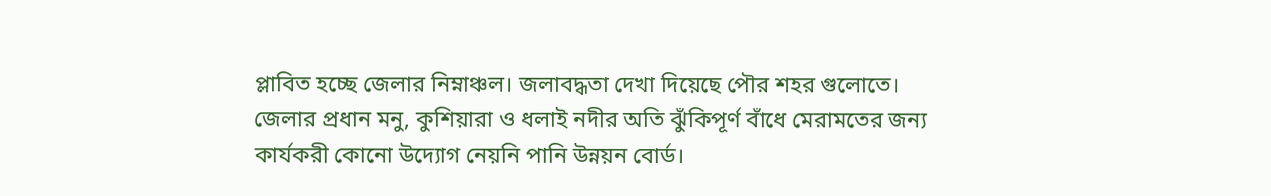প্লাবিত হচ্ছে জেলার নিম্নাঞ্চল। জলাবদ্ধতা দেখা দিয়েছে পৌর শহর গুলোতে। জেলার প্রধান মনু, কুশিয়ারা ও ধলাই নদীর অতি ঝুঁকিপূর্ণ বাঁধে মেরামতের জন্য কার্যকরী কোনো উদ্যোগ নেয়নি পানি উন্নয়ন বোর্ড।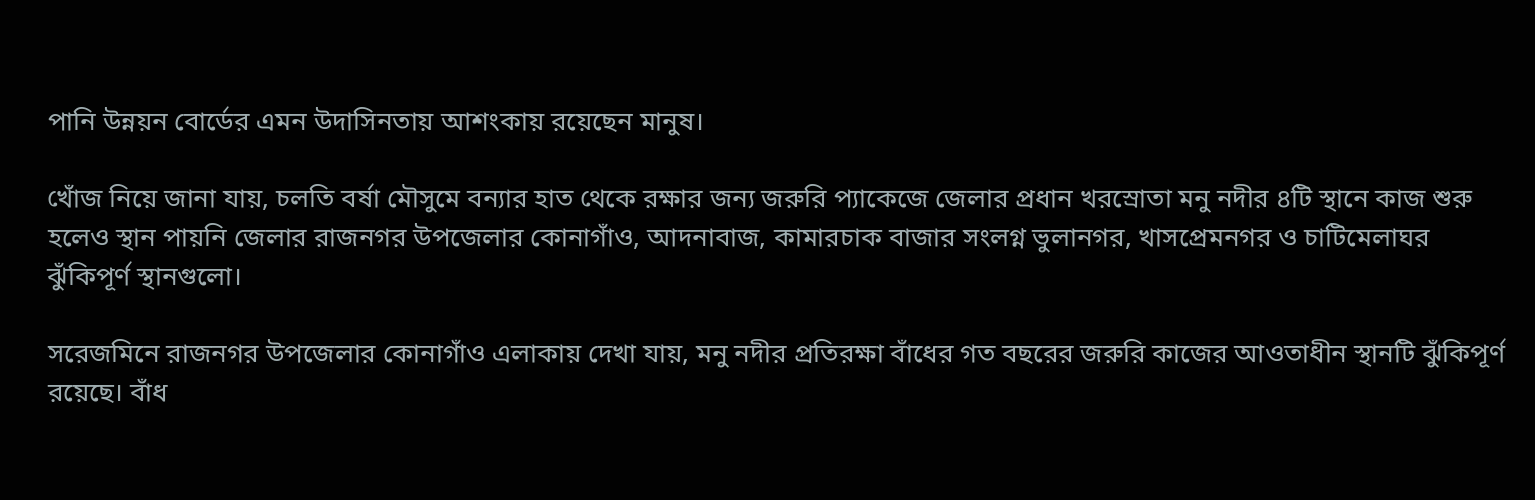পানি উন্নয়ন বোর্ডের এমন উদাসিনতায় আশংকায় রয়েছেন মানুষ।

খোঁজ নিয়ে জানা যায়, চলতি বর্ষা মৌসুমে বন্যার হাত থেকে রক্ষার জন্য জরুরি প্যাকেজে জেলার প্রধান খরস্রোতা মনু নদীর ৪টি স্থানে কাজ শুরু হলেও স্থান পায়নি জেলার রাজনগর উপজেলার কোনাগাঁও, আদনাবাজ, কামারচাক বাজার সংলগ্ন ভুলানগর, খাসপ্রেমনগর ও চাটিমেলাঘর ঝুঁকিপূর্ণ স্থানগুলো।

সরেজমিনে রাজনগর উপজেলার কোনাগাঁও এলাকায় দেখা যায়, মনু নদীর প্রতিরক্ষা বাঁধের গত বছরের জরুরি কাজের আওতাধীন স্থানটি ঝুঁকিপূর্ণ রয়েছে। বাঁধ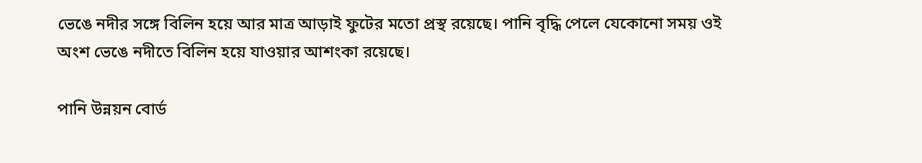ভেঙে নদীর সঙ্গে বিলিন হয়ে আর মাত্র আড়াই ফুটের মতো প্রস্থ রয়েছে। পানি বৃদ্ধি পেলে যেকোনো সময় ওই অংশ ভেঙে নদীতে বিলিন হয়ে যাওয়ার আশংকা রয়েছে।

পানি উন্নয়ন বোর্ড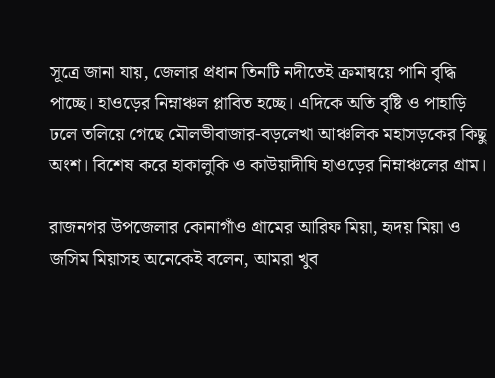সূত্রে জানা যায়, জেলার প্রধান তিনটি নদীতেই ক্রমান্বয়ে পানি বৃদ্ধি পাচ্ছে। হাওড়ের নিম্নাঞ্চল প্লাবিত হচ্ছে। এদিকে অতি বৃষ্টি ও পাহাড়ি ঢলে তলিয়ে গেছে মৌলভীবাজার-বড়লেখা আঞ্চলিক মহাসড়কের কিছু অংশ। বিশেষ করে হাকালুকি ও কাউয়াদীঘি হাওড়ের নিম্নাঞ্চলের গ্রাম।

রাজনগর উপজেলার কোনাগাঁও গ্রামের আরিফ মিয়া, হৃদয় মিয়া ও জসিম মিয়াসহ অনেকেই বলেন, আমরা খুব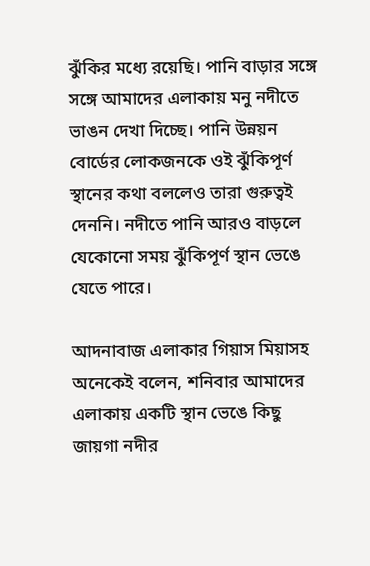ঝুঁকির মধ্যে রয়েছি। পানি বাড়ার সঙ্গে সঙ্গে আমাদের এলাকায় মনু নদীতে ভাঙন দেখা দিচ্ছে। পানি উন্নয়ন বোর্ডের লোকজনকে ওই ঝুঁকিপূর্ণ স্থানের কথা বললেও তারা গুরুত্বই দেননি। নদীতে পানি আরও বাড়লে যেকোনো সময় ঝুঁকিপূর্ণ স্থান ভেঙে যেতে পারে।

আদনাবাজ এলাকার গিয়াস মিয়াসহ অনেকেই বলেন, শনিবার আমাদের এলাকায় একটি স্থান ভেঙে কিছু জায়গা নদীর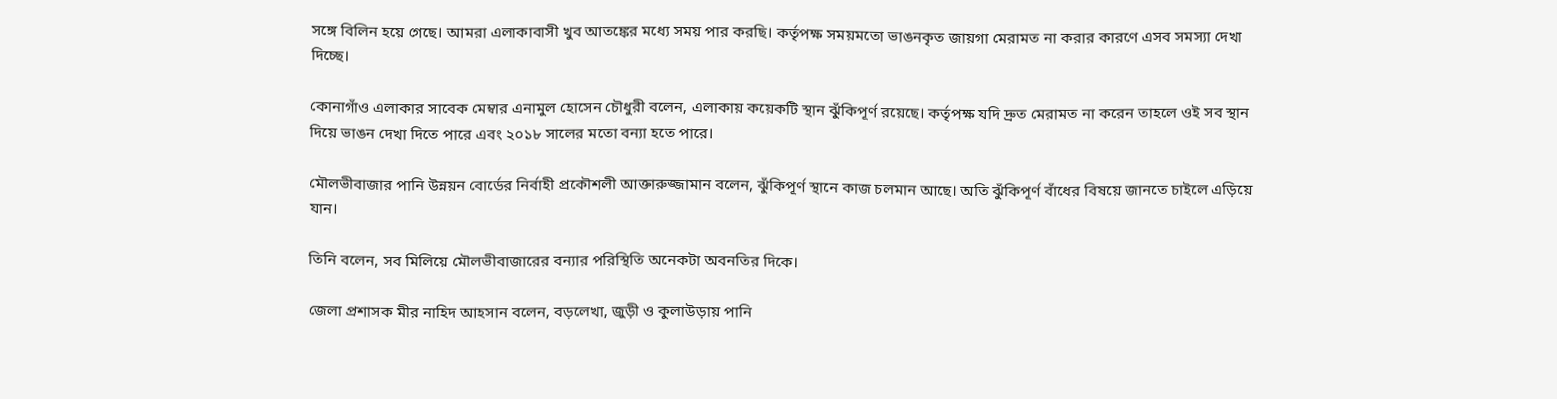সঙ্গে বিলিন হয়ে গেছে। আমরা এলাকাবাসী খুব আতঙ্কের মধ্যে সময় পার করছি। কর্তৃপক্ষ সময়মতো ভাঙনকৃত জায়গা মেরামত না করার কারণে এসব সমস্যা দেখা দিচ্ছে।

কোনাগাঁও এলাকার সাবেক মেম্বার এনামুল হোসেন চৌধুরী বলেন, এলাকায় কয়েকটি স্থান ঝুঁকিপূর্ণ রয়েছে। কর্তৃপক্ষ যদি দ্রুত মেরামত না করেন তাহলে ওই সব স্থান দিয়ে ভাঙন দেখা দিতে পারে এবং ২০১৮ সালের মতো বন্যা হতে পারে।

মৌলভীবাজার পানি উন্নয়ন বোর্ডের নির্বাহী প্রকৌশলী আক্তারুজ্জামান বলেন, ঝুঁকিপূর্ণ স্থানে কাজ চলমান আছে। অতি ঝুঁকিপূর্ণ বাঁধের বিষয়ে জানতে চাইলে এড়িয়ে যান।

তিনি বলেন, সব মিলিয়ে মৌলভীবাজারের বন্যার পরিস্থিতি অনেকটা অবনতির দিকে।

জেলা প্রশাসক মীর নাহিদ আহসান বলেন, বড়লেখা, জুড়ী ও কুলাউড়ায় পানি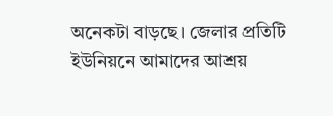অনেকটা বাড়ছে। জেলার প্রতিটি ইউনিয়নে আমাদের আশ্রয়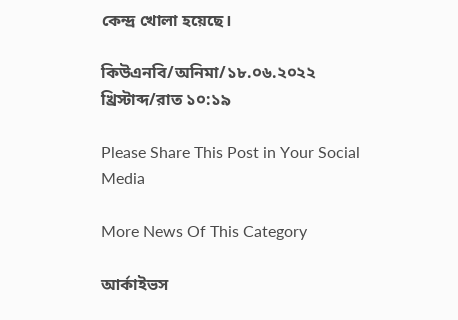কেন্দ্র খোলা হয়েছে।

কিউএনবি/অনিমা/১৮.০৬.২০২২ খ্রিস্টাব্দ/রাত ১০:১৯

Please Share This Post in Your Social Media

More News Of This Category

আর্কাইভস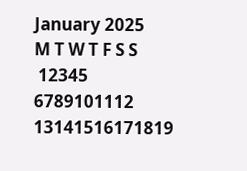January 2025
M T W T F S S
 12345
6789101112
13141516171819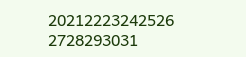20212223242526
2728293031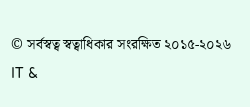© সর্বস্বত্ব স্বত্বাধিকার সংরক্ষিত ২০১৫-২০২৬
IT &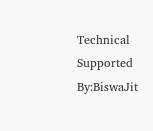Technical Supported By:BiswaJit